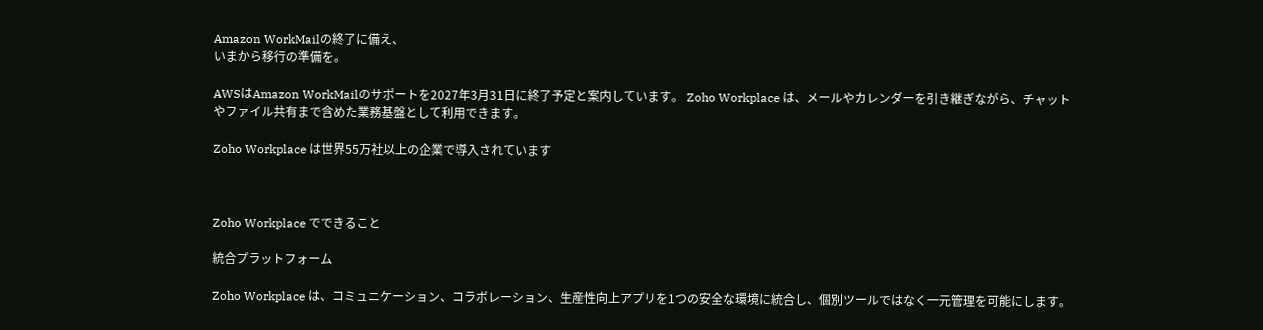Amazon WorkMailの終了に備え、
いまから移行の準備を。

AWSはAmazon WorkMailのサポートを2027年3月31日に終了予定と案内しています。 Zoho Workplace は、メールやカレンダーを引き継ぎながら、チャットやファイル共有まで含めた業務基盤として利用できます。

Zoho Workplace は世界55万社以上の企業で導入されています



Zoho Workplace でできること

統合プラットフォーム

Zoho Workplace は、コミュニケーション、コラボレーション、生産性向上アプリを1つの安全な環境に統合し、個別ツールではなく一元管理を可能にします。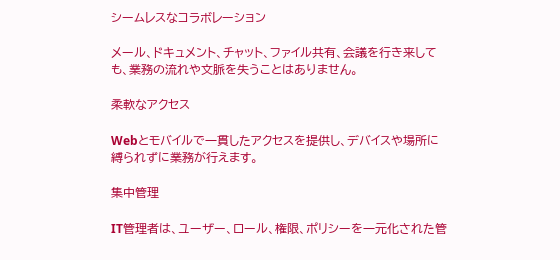シームレスなコラボレーション

メール、ドキュメント、チャット、ファイル共有、会議を行き来しても、業務の流れや文脈を失うことはありません。

柔軟なアクセス

Webとモバイルで一貫したアクセスを提供し、デバイスや場所に縛られずに業務が行えます。

集中管理

IT管理者は、ユーザー、ロール、権限、ポリシーを一元化された管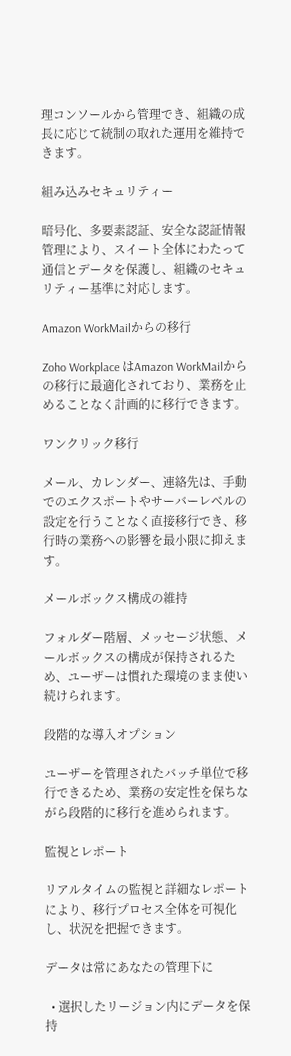理コンソールから管理でき、組織の成長に応じて統制の取れた運用を維持できます。

組み込みセキュリティー

暗号化、多要素認証、安全な認証情報管理により、スイート全体にわたって通信とデータを保護し、組織のセキュリティー基準に対応します。

Amazon WorkMailからの移行

Zoho Workplace はAmazon WorkMailからの移行に最適化されており、業務を止めることなく計画的に移行できます。

ワンクリック移行

メール、カレンダー、連絡先は、手動でのエクスポートやサーバーレベルの設定を行うことなく直接移行でき、移行時の業務への影響を最小限に抑えます。

メールボックス構成の維持

フォルダー階層、メッセージ状態、メールボックスの構成が保持されるため、ユーザーは慣れた環境のまま使い続けられます。

段階的な導入オプション

ユーザーを管理されたバッチ単位で移行できるため、業務の安定性を保ちながら段階的に移行を進められます。

監視とレポート

リアルタイムの監視と詳細なレポートにより、移行プロセス全体を可視化し、状況を把握できます。

データは常にあなたの管理下に

  • 選択したリージョン内にデータを保持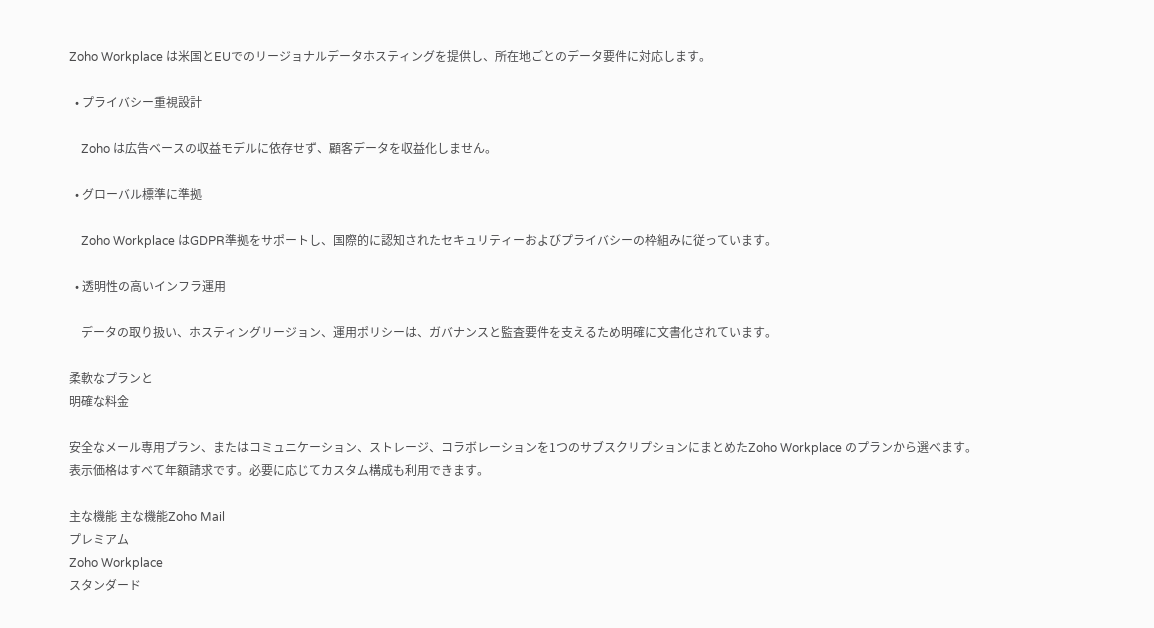Zoho Workplace は米国とEUでのリージョナルデータホスティングを提供し、所在地ごとのデータ要件に対応します。

  • プライバシー重視設計

    Zoho は広告ベースの収益モデルに依存せず、顧客データを収益化しません。

  • グローバル標準に準拠

    Zoho Workplace はGDPR準拠をサポートし、国際的に認知されたセキュリティーおよびプライバシーの枠組みに従っています。

  • 透明性の高いインフラ運用

    データの取り扱い、ホスティングリージョン、運用ポリシーは、ガバナンスと監査要件を支えるため明確に文書化されています。

柔軟なプランと
明確な料金

安全なメール専用プラン、またはコミュニケーション、ストレージ、コラボレーションを1つのサブスクリプションにまとめたZoho Workplace のプランから選べます。
表示価格はすべて年額請求です。必要に応じてカスタム構成も利用できます。

主な機能 主な機能Zoho Mail
プレミアム
Zoho Workplace
スタンダード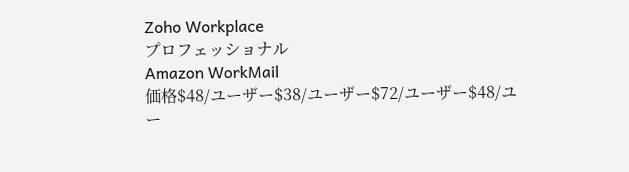Zoho Workplace
プロフェッショナル
Amazon WorkMail
価格$48/ユーザー$38/ユーザー$72/ユーザー$48/ユー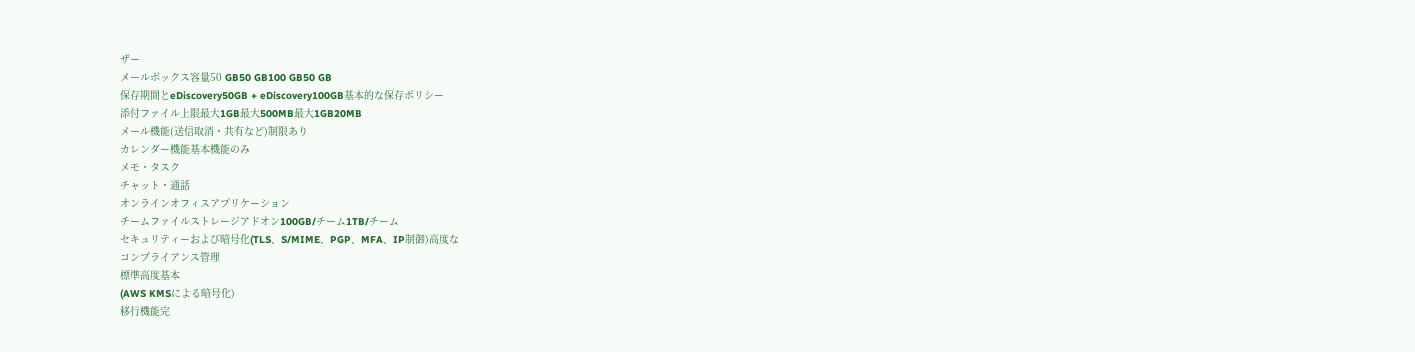ザー
メールボックス容量50 GB50 GB100 GB50 GB
保存期間とeDiscovery50GB + eDiscovery100GB基本的な保存ポリシー
添付ファイル上限最大1GB最大500MB最大1GB20MB
メール機能(送信取消・共有など)制限あり
カレンダー機能基本機能のみ
メモ・タスク
チャット・通話
オンラインオフィスアプリケーション
チームファイルストレージアドオン100GB/チーム1TB/チーム
セキュリティーおよび暗号化(TLS、S/MIME、PGP、MFA、IP制御)高度な
コンプライアンス管理
標準高度基本
(AWS KMSによる暗号化)
移行機能完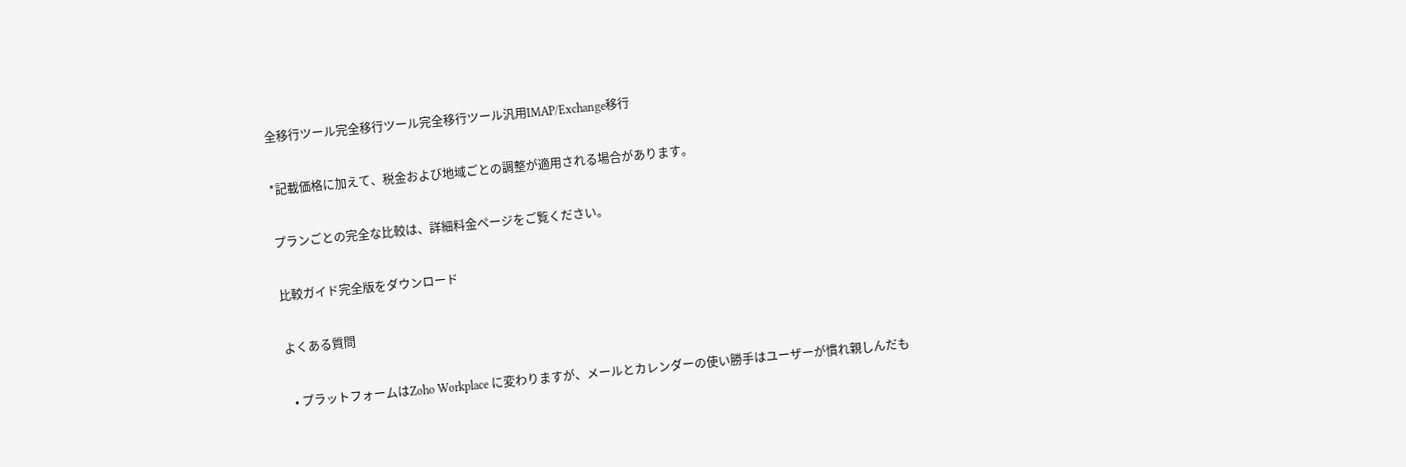全移行ツール完全移行ツール完全移行ツール汎用IMAP/Exchange移行

*記載価格に加えて、税金および地域ごとの調整が適用される場合があります。

プランごとの完全な比較は、詳細料金ページをご覧ください。

比較ガイド完全版をダウンロード

よくある質問

  • プラットフォームはZoho Workplace に変わりますが、メールとカレンダーの使い勝手はユーザーが慣れ親しんだも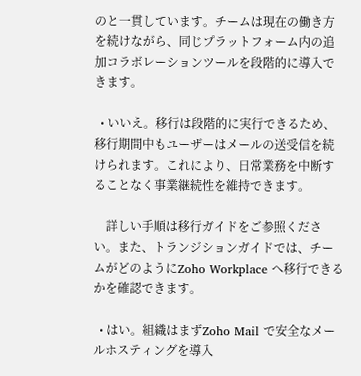のと一貫しています。チームは現在の働き方を続けながら、同じプラットフォーム内の追加コラボレーションツールを段階的に導入できます。

  • いいえ。移行は段階的に実行できるため、移行期間中もユーザーはメールの送受信を続けられます。これにより、日常業務を中断することなく事業継続性を維持できます。

    詳しい手順は移行ガイドをご参照ください。また、トランジションガイドでは、チームがどのようにZoho Workplace へ移行できるかを確認できます。

  • はい。組織はまずZoho Mail で安全なメールホスティングを導入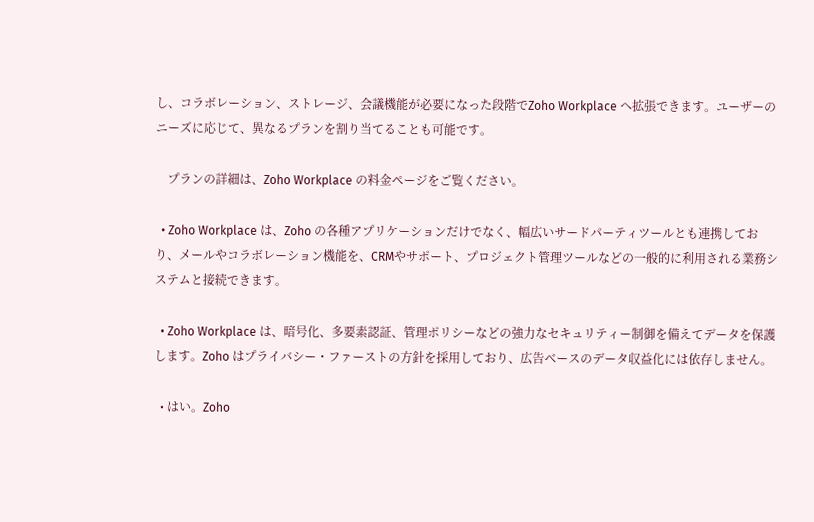し、コラボレーション、ストレージ、会議機能が必要になった段階でZoho Workplace へ拡張できます。ユーザーのニーズに応じて、異なるプランを割り当てることも可能です。

    プランの詳細は、Zoho Workplace の料金ページをご覧ください。

  • Zoho Workplace は、Zoho の各種アプリケーションだけでなく、幅広いサードパーティツールとも連携しており、メールやコラボレーション機能を、CRMやサポート、プロジェクト管理ツールなどの一般的に利用される業務システムと接続できます。

  • Zoho Workplace は、暗号化、多要素認証、管理ポリシーなどの強力なセキュリティー制御を備えてデータを保護します。Zoho はプライバシー・ファーストの方針を採用しており、広告ベースのデータ収益化には依存しません。

  • はい。Zoho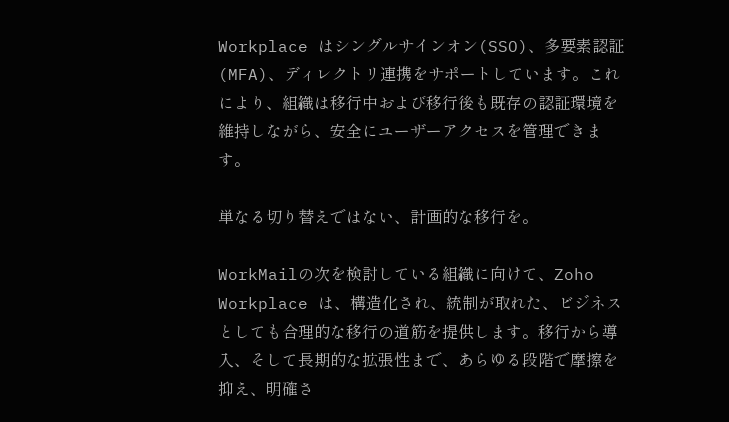Workplace はシングルサインオン(SSO)、多要素認証(MFA)、ディレクトリ連携をサポートしています。これにより、組織は移行中および移行後も既存の認証環境を維持しながら、安全にユーザーアクセスを管理できます。

単なる切り替えではない、計画的な移行を。

WorkMailの次を検討している組織に向けて、Zoho Workplace は、構造化され、統制が取れた、ビジネスとしても合理的な移行の道筋を提供します。移行から導入、そして長期的な拡張性まで、あらゆる段階で摩擦を抑え、明確さ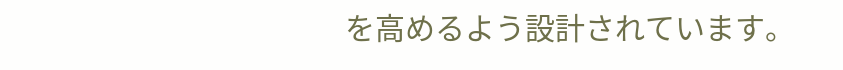を高めるよう設計されています。